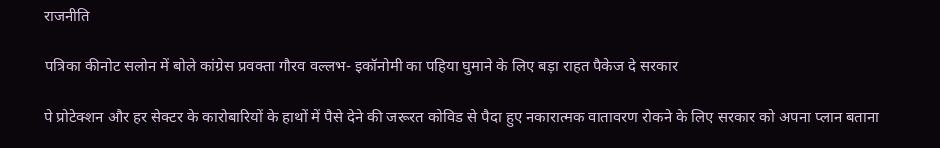राजनीति

पत्रिका कीनोट सलोन में बोले कांग्रेस प्रवक्ता गौरव वल्लभ- इकॉनोमी का पहिया घुमाने के लिए बड़ा राहत पैकेज दे सरकार

पे प्रोटेक्शन और हर सेक्टर के कारोबारियों के हाथों में पैसे देने की जरूरत कोविड से पैदा हुए नकारात्मक वातावरण रोकने के लिए सरकार को अपना प्लान बताना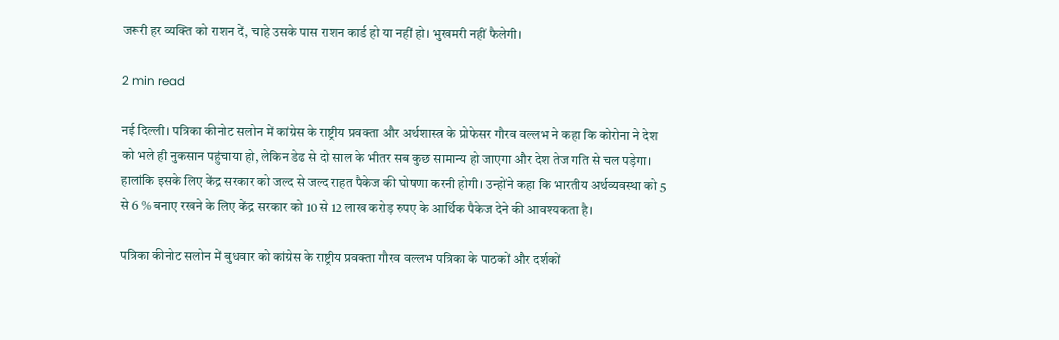जरूरी हर व्यक्ति को राशन दें, चाहे उसके पास राशन कार्ड हो या नहीं हो। भुखमरी नहीं फैलेगी।

2 min read

नई दिल्ली। पत्रिका कीनोट सलोन में कांग्रेस के राष्ट्रीय प्रवक्ता और अर्थशास्त्र के प्रोफेसर गौरव वल्लभ ने कहा कि कोरोना ने देश को भले ही नुकसान पहुंचाया हो, लेकिन डेढ से दो साल के भीतर सब कुछ सामान्य हो जाएगा और देश तेज गति से चल पड़ेगा। हालांकि इसके लिए केंद्र सरकार को जल्द से जल्द राहत पैकेज की घोषणा करनी होगी। उन्होंने कहा कि भारतीय अर्थव्यवस्था को 5 से 6 % बनाए रखने के लिए केंद्र सरकार को 10 से 12 लाख करोड़ रुपए के आर्थिक पैकेज देने की आवश्यकता है।

पत्रिका कीनोट सलोन में बुधवार को कांग्रेस के राष्ट्रीय प्रवक्ता गौरव वल्लभ पत्रिका के पाठकों और दर्शकों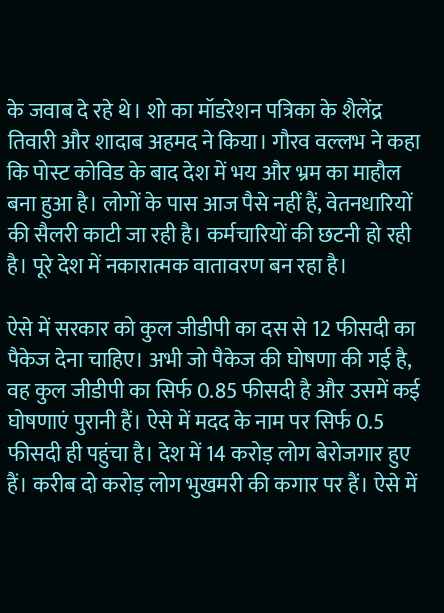के जवाब दे रहे थे। शो का मॉडरेशन पत्रिका के शैलेंद्र तिवारी और शादाब अहमद ने किया। गौरव वल्लभ ने कहा कि पोस्ट कोविड के बाद देश में भय और भ्रम का माहौल बना हुआ है। लोगों के पास आज पैसे नहीं हैं, वेतनधारियों की सैलरी काटी जा रही है। कर्मचारियों की छटनी हो रही है। पूरे देश में नकारात्मक वातावरण बन रहा है।

ऐसे में सरकार को कुल जीडीपी का दस से 12 फीसदी का पैकेज देना चाहिए। अभी जो पैकेज की घोषणा की गई है, वह कुल जीडीपी का सिर्फ 0.85 फीसदी है और उसमें कई घोषणाएं पुरानी हैं। ऐसे में मदद के नाम पर सिर्फ 0.5 फीसदी ही पहुंचा है। देश में 14 करोड़ लोग बेरोजगार हुए हैं। करीब दो करोड़ लोग भुखमरी की कगार पर हैं। ऐसे में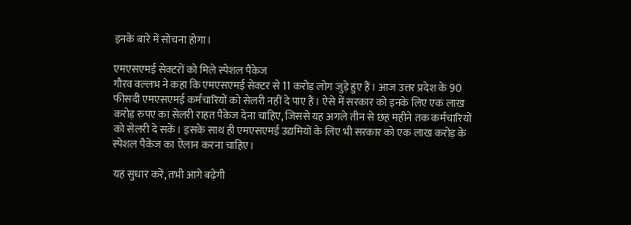इनके बारे में सोचना होगा।

एमएसएमई सेक्टरों को मिले स्पेशल पैकेज
गौरव वल्लभ ने कहा कि एमएसएमई सेक्टर से 11 करोड़ लोग जुड़े हुए हैं। आज उत्तर प्रदेश के 90 फीसदी एमएसएमई कर्मचारियों को सेलरी नहीं दे पाए हैं। ऐसे में सरकार को इनके लिए एक लाख करोड़ रुपए का सेलरी राहत पैकेज देना चाहिए, जिससे यह अगले तीन से छह महीने तक कर्मचारियों को सेलरी दे सकें। इसके साथ ही एमएसएमई उद्यमियों के लिए भी सरकार को एक लाख करोड़ के स्पेशल पैकेज का ऐलान करना चाहिए।

यह सुधार करें, तभी आगे बढ़ेगी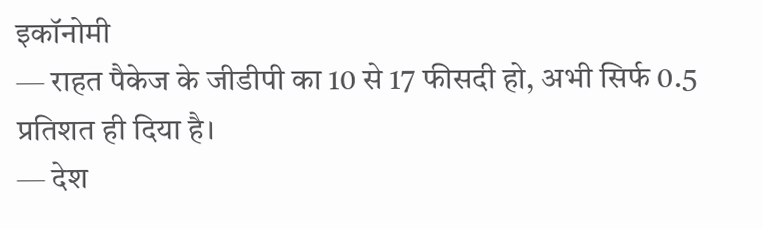इकॉनोमी
— राहत पैकेज के जीडीपी का 10 से 17 फीसदी हो, अभी सिर्फ 0.5 प्रतिशत ही दिया है।
— देश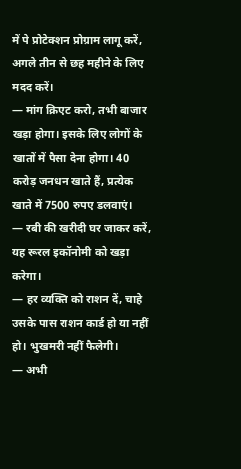में पे प्रोटेक्शन प्रोग्राम लागू करें, अगले तीन से छह महीने के लिए मदद करें।
— मांग क्रिएट करो, तभी बाजार खड़ा होगा। इसके लिए लोगों के खातों में पैसा देना होगा। 40 करोड़ जनधन खाते हैं, प्रत्येक खाते में 7500 रुपए डलवाएं।
— रबी की खरीदी घर जाकर करें, यह रूरल इकॉनोमी को खड़ा करेगा।
— हर व्यक्ति को राशन दें, चाहे उसके पास राशन कार्ड हो या नहीं हो। भुखमरी नहीं फैलेगी।
— अभी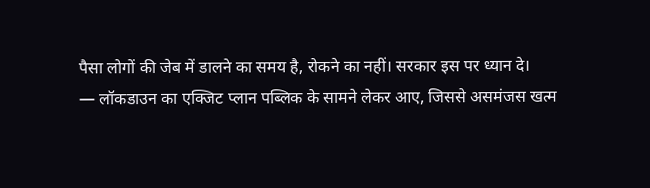पैसा लोगों की जेब में डालने का समय है, रोकने का नहीं। सरकार इस पर ध्यान दे।
— लॉकडाउन का एक्जिट प्लान पब्लिक के सामने लेकर आए, जिससे असमंजस खत्म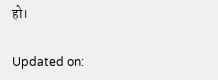हो।

Updated on: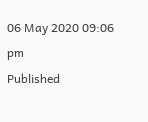06 May 2020 09:06 pm
Published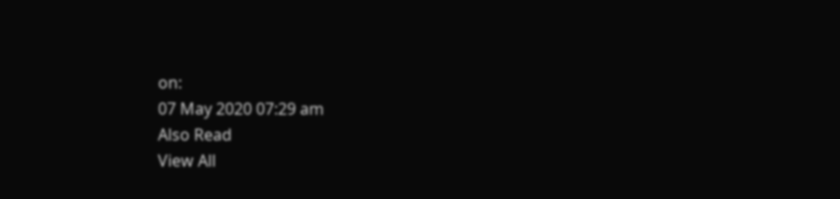on:
07 May 2020 07:29 am
Also Read
View All